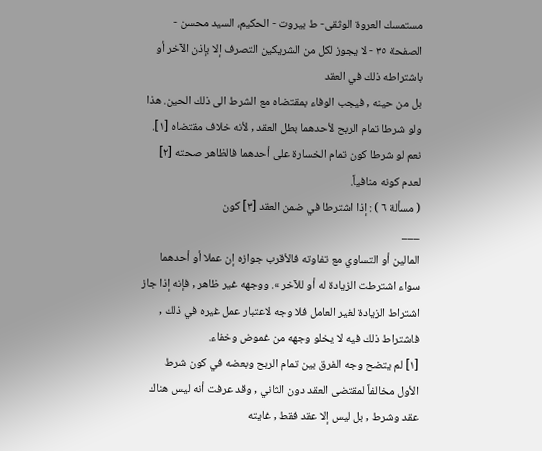مستمسك العروة الوثقى- ط بیروت - الحكيم، السيد محسن - الصفحة ٣٥ - لا يجوز لكل من الشريكين التصرف إلا بإذن الآخر أو باشتراطه ذلك في العقد
بل من حينه , فيجب الوفاء بمقتضاه مع الشرط الى ذلك الحين. هذا ولو شرطا تمام الربح لأحدهما بطل العقد , لأنه خلاف مقتضاه [١]. نعم لو شرطا كون تمام الخسارة على أحدهما فالظاهر صحته [٢] لعدم كونه منافياً.
( مسألة ٦ ) : إذا اشترطا في ضمن العقد [٣] كون
___
المالين أو التساوي مع تفاوته فالأقرب جوازه إن عملا أو أحدهما سواء اشترطت الزيادة له أو للآخر ». ووجهه غير ظاهر , فإنه إذا جاز اشتراط الزيادة لغير العامل فلا وجه لاعتبار عمل غيره في ذلك , فاشتراط ذلك فيه لا يخلو وجهه من غموض وخفاء.
[١] لم يتضح وجه الفرق بين تمام الربح وبعضه في كون شرط الأول مخالفاً لمقتضى العقد دون الثاني , وقد عرفت أنه ليس هناك عقد وشرط , بل ليس إلا عقد فقط , غايته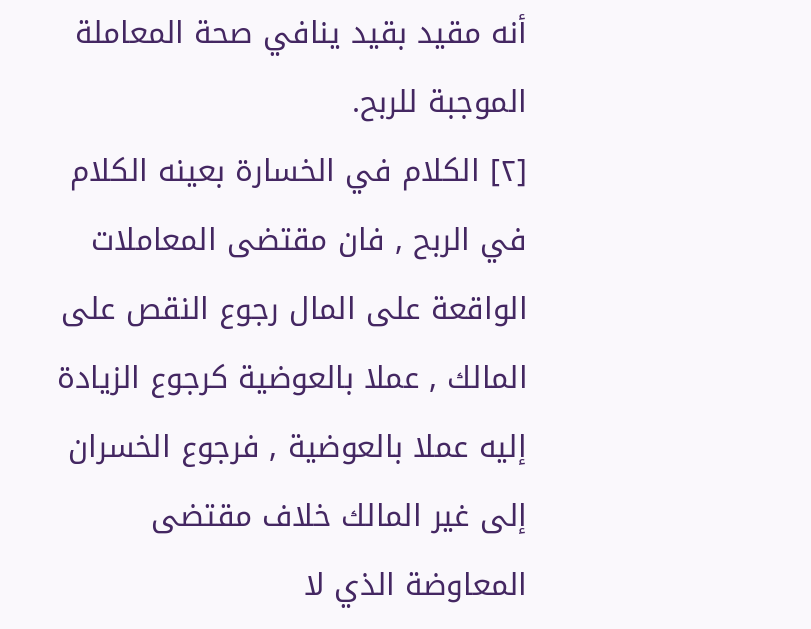أنه مقيد بقيد ينافي صحة المعاملة الموجبة للربح.
[٢] الكلام في الخسارة بعينه الكلام في الربح , فان مقتضى المعاملات الواقعة على المال رجوع النقص على المالك , عملا بالعوضية كرجوع الزيادة إليه عملا بالعوضية , فرجوع الخسران إلى غير المالك خلاف مقتضى المعاوضة الذي لا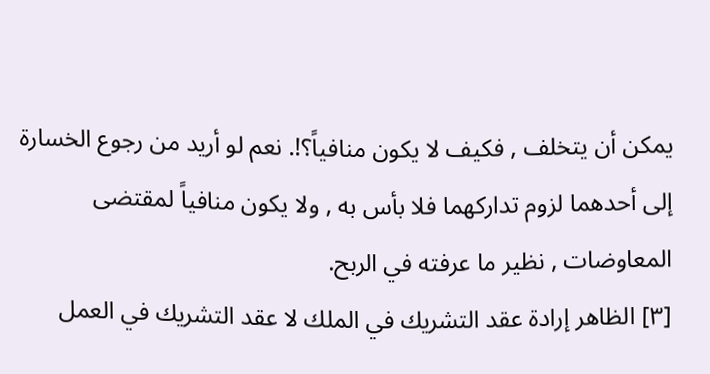يمكن أن يتخلف , فكيف لا يكون منافياً؟!. نعم لو أريد من رجوع الخسارة إلى أحدهما لزوم تداركهما فلا بأس به , ولا يكون منافياً لمقتضى المعاوضات , نظير ما عرفته في الربح.
[٣] الظاهر إرادة عقد التشريك في الملك لا عقد التشريك في العمل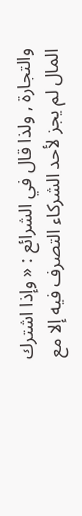والتجارة , ولذا قال في الشرائع : « وإذا اشترك المال لم يجز لأحد الشركاء التصرف فيه إلا مع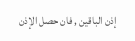إذن الباقين , فان حصل الإذن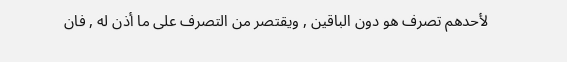لأحدهم تصرف هو دون الباقين , ويقتصر من التصرف على ما أذن له , فان